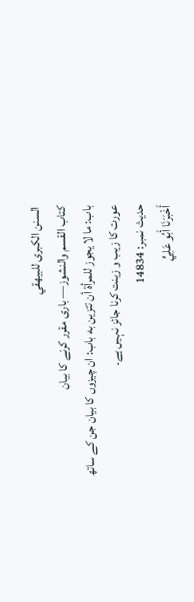السنن الكبرى للبيهقي
كتاب القسم والنشوز— باری مقرر کرنے کا بیان
باب: ما لا يجوز للمرأة أن تتزين به باب: ان چیزوں کا بیان جن کے ساتھ عورت کا زیب و زینت کرنا جائز نہیں ہے۔
حدیث نمبر: 14834
أَخْبَرَنَا أَبُو عَلِيٍّ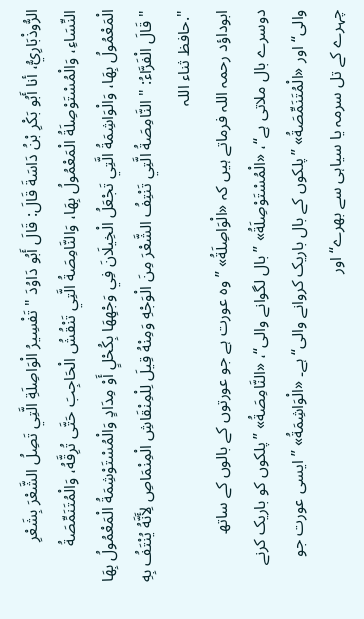الرُّوذْبَارِيُّ، أنا أَبُو بَكْرِ بْنُ دَاسَةَ قَالَ: قَالَ أَبُو دَاوُدَ " تَفْسِيرُ الْوَاصِلَةِ الَّتِي تَصِلُ الشَّعْرَ بِشَعْرِ النِّسَاءِ، وَالْمُسْتَوْصِلَةُ الْمَعْمُولُ بِهَا، وَالنَّامِصَةُ الَّتِي تَنْقُشُ الْحَاجِبَ حَتَّى تُرِقَّهُ، وَالْمُتَنَمِّصَةُ الْمَعْمُولُ بِهَا، وَالْوَاشِمَةُ الَّتِي تَجْعَلُ الْخِيلَانَ فِي وَجْهِهَا بِكُحْلٍ أَوْ مِدَادٍ وَالْمُسْتَوْشِمَةُ الْمَعْمُولُ بِهَا " قَالَ الْفَرَّاءُ: " النَّامِصَةُ الَّتِي تَنْتِفُ الشَّعْرَ مِنَ الْوَجْهِ وَمِنْهُ قِيلَ لِلْمِنْقَاشِ الْمِنْمَاصِ لِأَنَّهُ يُنْتَفُ بِهِ ".حافظ ثناء اللہ
ابوداؤد رحمہ اللہ فرماتے ہیں کہ «الْوَاصِلَةُ» ”وہ عورت ہے جو عورتوں کے بالوں کے ساتھ دوسرے بال ملاتی ہے“، «الْمُسْتَوْصِلَةُ» ”بال لگوانے والی“، «النَّامِصَةُ» ”پلکوں کو باریک کرنے والی“ اور «الْمُتَنَمِّصَةُ» ”پلکوں کے بال باریک کروانے والی“ ہے۔ «الْوَاشِمَةُ» ”ایسی عورت جو چہرے کے تل سرمہ یا سیاہی سے بھرے“ اور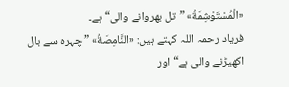«الْمُسْتَوْشِمَةُ» ”تل بھروانے والی“ ہے۔
فریاد رحمہ اللہ کہتے ہیں: «النَّامِصَةُ» ”چہرہ سے بال اکھیڑنے والی ہے“ اور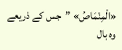«الْمِنْمَاصُ» ”جس کے ذریعے وہ بال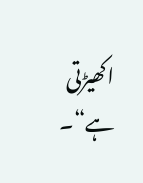اکھیڑتی ہے“۔